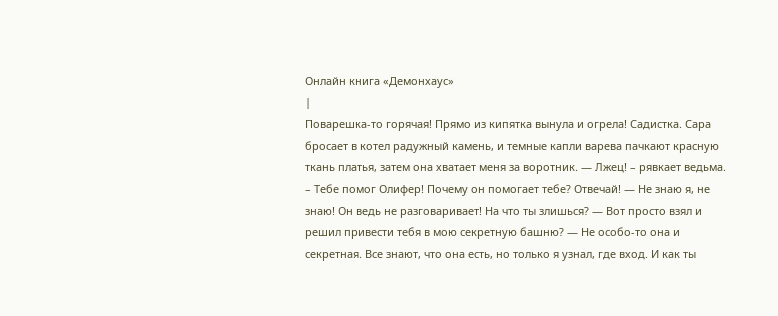Онлайн книга «Демонхаус»
|
Поварешка-то горячая! Прямо из кипятка вынула и огрела! Садистка. Сара бросает в котел радужный камень, и темные капли варева пачкают красную ткань платья, затем она хватает меня за воротник. — Лжец! – рявкает ведьма. – Тебе помог Олифер! Почему он помогает тебе? Отвечай! — Не знаю я, не знаю! Он ведь не разговаривает! На что ты злишься? — Вот просто взял и решил привести тебя в мою секретную башню? — Не особо-то она и секретная. Все знают, что она есть, но только я узнал, где вход. И как ты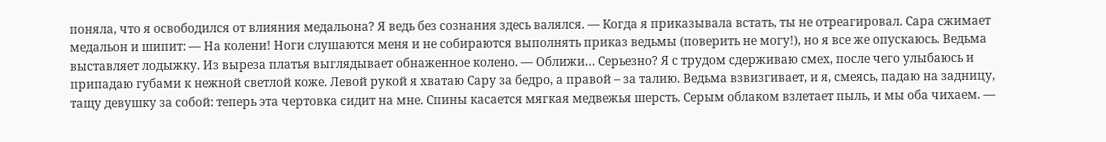поняла, что я освободился от влияния медальона? Я ведь без сознания здесь валялся. — Когда я приказывала встать, ты не отреагировал. Сара сжимает медальон и шипит: — На колени! Ноги слушаются меня и не собираются выполнять приказ ведьмы (поверить не могу!), но я все же опускаюсь. Ведьма выставляет лодыжку. Из выреза платья выглядывает обнаженное колено. — Оближи… Серьезно? Я с трудом сдерживаю смех, после чего улыбаюсь и припадаю губами к нежной светлой коже. Левой рукой я хватаю Сару за бедро, а правой – за талию. Ведьма взвизгивает, и я, смеясь, падаю на задницу, тащу девушку за собой: теперь эта чертовка сидит на мне. Спины касается мягкая медвежья шерсть. Серым облаком взлетает пыль, и мы оба чихаем. —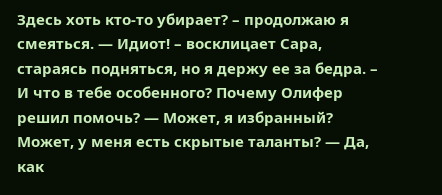Здесь хоть кто-то убирает? – продолжаю я смеяться. — Идиот! – восклицает Сара, стараясь подняться, но я держу ее за бедра. – И что в тебе особенного? Почему Олифер решил помочь? — Может, я избранный? Может, у меня есть скрытые таланты? — Да, как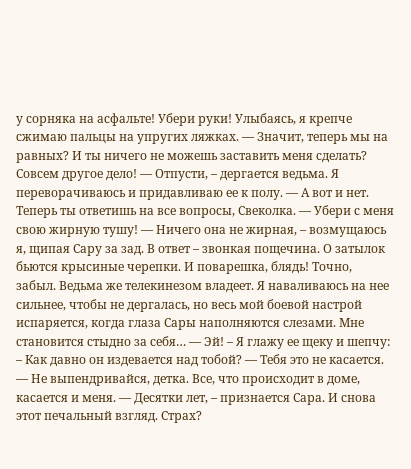у сорняка на асфальте! Убери руки! Улыбаясь, я крепче сжимаю пальцы на упругих ляжках. — Значит, теперь мы на равных? И ты ничего не можешь заставить меня сделать? Совсем другое дело! — Отпусти, – дергается ведьма. Я переворачиваюсь и придавливаю ее к полу. — А вот и нет. Теперь ты ответишь на все вопросы, Свеколка. — Убери с меня свою жирную тушу! — Ничего она не жирная, – возмущаюсь я, щипая Сару за зад. В ответ – звонкая пощечина. О затылок бьются крысиные черепки. И поварешка, блядь! Точно, забыл. Ведьма же телекинезом владеет. Я наваливаюсь на нее сильнее, чтобы не дергалась, но весь мой боевой настрой испаряется, когда глаза Сары наполняются слезами. Мне становится стыдно за себя… — Эй! – Я глажу ее щеку и шепчу: – Как давно он издевается над тобой? — Тебя это не касается. — Не выпендривайся, детка. Все, что происходит в доме, касается и меня. — Десятки лет, – признается Сара. И снова этот печальный взгляд. Страх?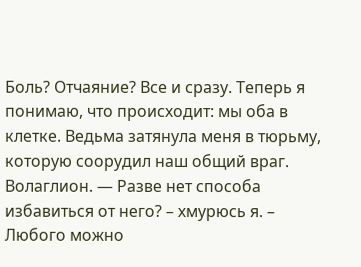Боль? Отчаяние? Все и сразу. Теперь я понимаю, что происходит: мы оба в клетке. Ведьма затянула меня в тюрьму, которую соорудил наш общий враг. Волаглион. — Разве нет способа избавиться от него? – хмурюсь я. – Любого можно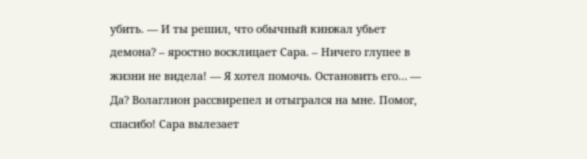убить. — И ты решил, что обычный кинжал убьет демона? – яростно восклицает Сара. – Ничего глупее в жизни не видела! — Я хотел помочь. Остановить его… — Да? Волаглион рассвирепел и отыгрался на мне. Помог, спасибо! Сара вылезает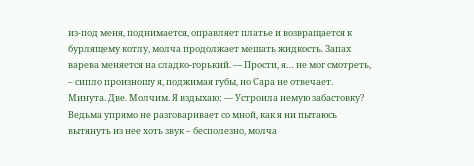из-под меня, поднимается, оправляет платье и возвращается к бурлящему котлу, молча продолжает мешать жидкость. Запах варева меняется на сладко-горький. — Прости, я… не мог смотреть, – сипло произношу я, поджимая губы, но Сара не отвечает. Минута. Две. Молчим. Я вздыхаю: — Устроила немую забастовку? Ведьма упрямо не разговаривает со мной, как я ни пытаюсь вытянуть из нее хоть звук – бесполезно, молча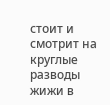стоит и смотрит на круглые разводы жижи в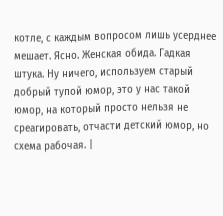котле, с каждым вопросом лишь усерднее мешает. Ясно. Женская обида. Гадкая штука. Ну ничего, используем старый добрый тупой юмор, это у нас такой юмор, на который просто нельзя не среагировать, отчасти детский юмор, но схема рабочая. |